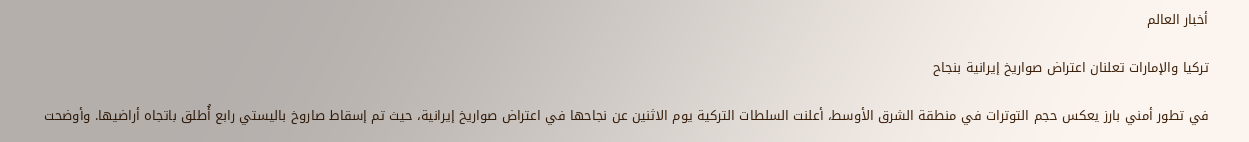أخبار العالم

تركيا والإمارات تعلنان اعتراض صواريخ إيرانية بنجاح

في تطور أمني بارز يعكس حجم التوترات في منطقة الشرق الأوسط، أعلنت السلطات التركية يوم الاثنين عن نجاحها في اعتراض صواريخ إيرانية، حيث تم إسقاط صاروخ باليستي رابع أُطلق باتجاه أراضيها. وأوضحت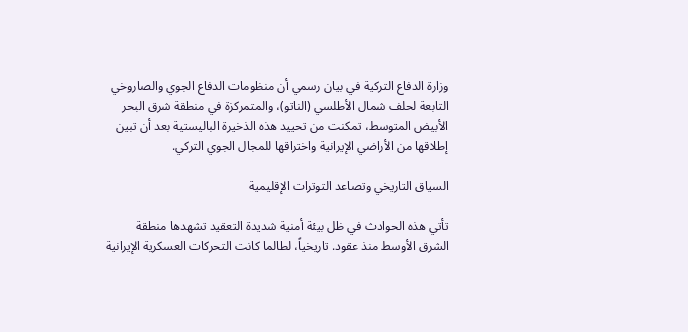وزارة الدفاع التركية في بيان رسمي أن منظومات الدفاع الجوي والصاروخي التابعة لحلف شمال الأطلسي (الناتو)، والمتمركزة في منطقة شرق البحر الأبيض المتوسط، تمكنت من تحييد هذه الذخيرة الباليستية بعد أن تبين إطلاقها من الأراضي الإيرانية واختراقها للمجال الجوي التركي.

السياق التاريخي وتصاعد التوترات الإقليمية

تأتي هذه الحوادث في ظل بيئة أمنية شديدة التعقيد تشهدها منطقة الشرق الأوسط منذ عقود. تاريخياً، لطالما كانت التحركات العسكرية الإيرانية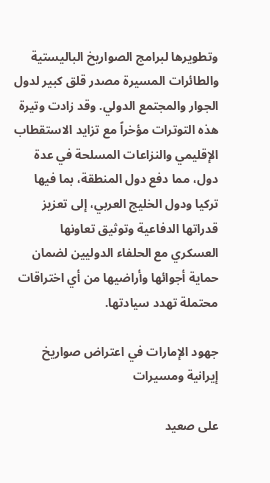وتطويرها لبرامج الصواريخ الباليستية والطائرات المسيرة مصدر قلق كبير لدول الجوار والمجتمع الدولي. وقد زادت وتيرة هذه التوترات مؤخراً مع تزايد الاستقطاب الإقليمي والنزاعات المسلحة في عدة دول، مما دفع دول المنطقة، بما فيها تركيا ودول الخليج العربي، إلى تعزيز قدراتها الدفاعية وتوثيق تعاونها العسكري مع الحلفاء الدوليين لضمان حماية أجوائها وأراضيها من أي اختراقات محتملة تهدد سيادتها.

جهود الإمارات في اعتراض صواريخ إيرانية ومسيرات

على صعيد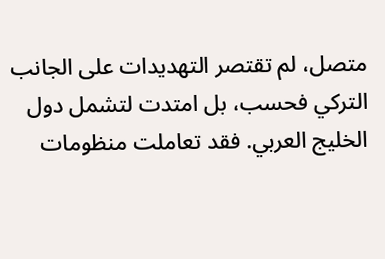متصل، لم تقتصر التهديدات على الجانب التركي فحسب، بل امتدت لتشمل دول الخليج العربي. فقد تعاملت منظومات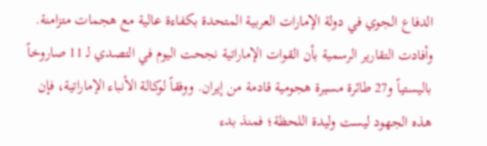الدفاع الجوي في دولة الإمارات العربية المتحدة بكفاءة عالية مع هجمات متزامنة. وأفادت التقارير الرسمية بأن القوات الإماراتية نجحت اليوم في التصدي لـ 11 صاروخاً باليستياً و27 طائرة مسيرة هجومية قادمة من إيران. ووفقاً لوكالة الأنباء الإماراتية، فإن هذه الجهود ليست وليدة اللحظة؛ فمنذ بدء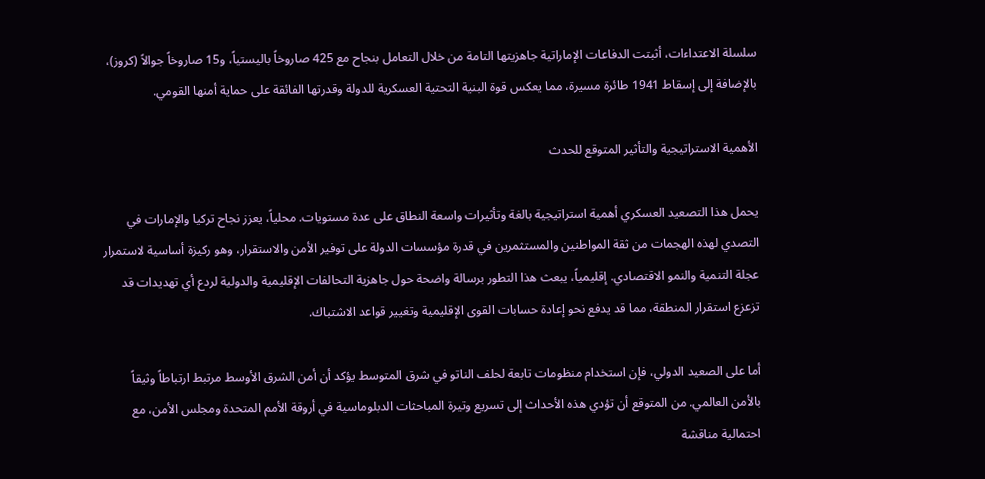سلسلة الاعتداءات، أثبتت الدفاعات الإماراتية جاهزيتها التامة من خلال التعامل بنجاح مع 425 صاروخاً باليستياً، و15 صاروخاً جوالاً (كروز)، بالإضافة إلى إسقاط 1941 طائرة مسيرة، مما يعكس قوة البنية التحتية العسكرية للدولة وقدرتها الفائقة على حماية أمنها القومي.

الأهمية الاستراتيجية والتأثير المتوقع للحدث

يحمل هذا التصعيد العسكري أهمية استراتيجية بالغة وتأثيرات واسعة النطاق على عدة مستويات. محلياً، يعزز نجاح تركيا والإمارات في التصدي لهذه الهجمات من ثقة المواطنين والمستثمرين في قدرة مؤسسات الدولة على توفير الأمن والاستقرار، وهو ركيزة أساسية لاستمرار عجلة التنمية والنمو الاقتصادي. إقليمياً، يبعث هذا التطور برسالة واضحة حول جاهزية التحالفات الإقليمية والدولية لردع أي تهديدات قد تزعزع استقرار المنطقة، مما قد يدفع نحو إعادة حسابات القوى الإقليمية وتغيير قواعد الاشتباك.

أما على الصعيد الدولي، فإن استخدام منظومات تابعة لحلف الناتو في شرق المتوسط يؤكد أن أمن الشرق الأوسط مرتبط ارتباطاً وثيقاً بالأمن العالمي. من المتوقع أن تؤدي هذه الأحداث إلى تسريع وتيرة المباحثات الدبلوماسية في أروقة الأمم المتحدة ومجلس الأمن، مع احتمالية مناقشة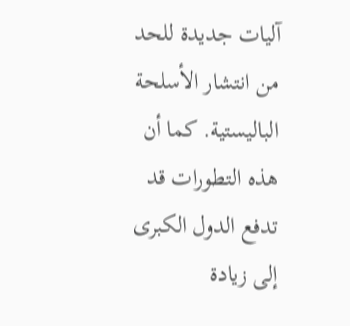آليات جديدة للحد من انتشار الأسلحة الباليستية. كما أن هذه التطورات قد تدفع الدول الكبرى إلى زيادة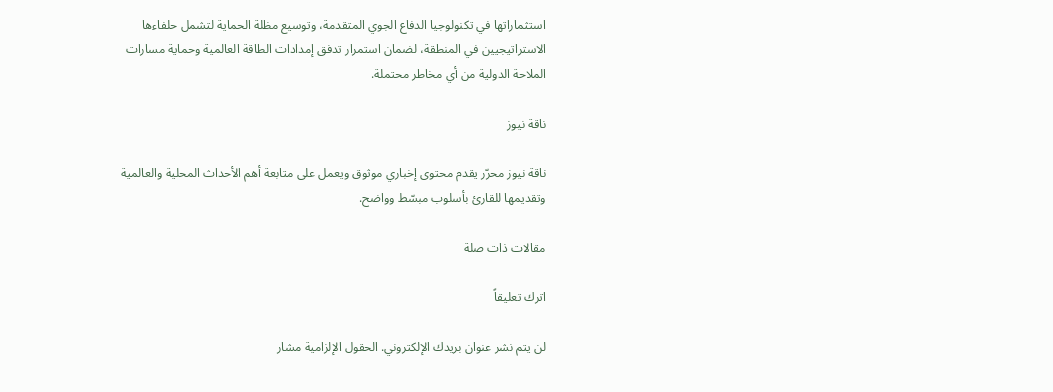استثماراتها في تكنولوجيا الدفاع الجوي المتقدمة، وتوسيع مظلة الحماية لتشمل حلفاءها الاستراتيجيين في المنطقة، لضمان استمرار تدفق إمدادات الطاقة العالمية وحماية مسارات الملاحة الدولية من أي مخاطر محتملة.

ناقة نيوز

ناقة نيوز محرّر يقدم محتوى إخباري موثوق ويعمل على متابعة أهم الأحداث المحلية والعالمية وتقديمها للقارئ بأسلوب مبسّط وواضح.

مقالات ذات صلة

اترك تعليقاً

لن يتم نشر عنوان بريدك الإلكتروني. الحقول الإلزامية مشار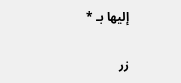إليها بـ *

زر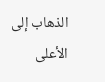الذهاب إلى الأعلى